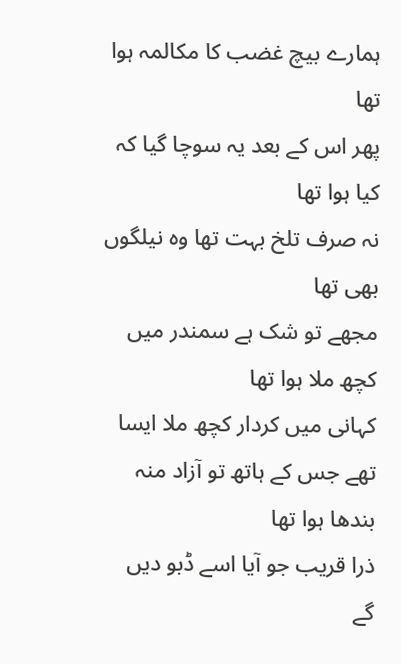ہمارے بیچ غضب کا مکالمہ ہوا تھا
پھر اس کے بعد یہ سوچا گیا کہ کیا ہوا تھا
نہ صرف تلخ بہت تھا وہ نیلگوں بھی تھا
مجھے تو شک ہے سمندر میں کچھ ملا ہوا تھا
کہانی میں کردار کچھ ملا ایسا
تھے جس کے ہاتھ تو آزاد منہ بندھا ہوا تھا
ذرا قریب جو آیا اسے ڈبو دیں گے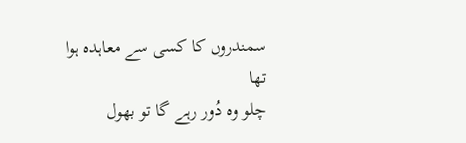سمندروں کا کسی سے معاہدہ ہوا تھا
چلو وہ دُور رہے گا تو بھول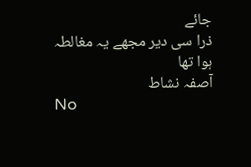جائے
ذرا سی دیر مجھے یہ مغالطہ ہوا تھا
آصفہ نشاط
No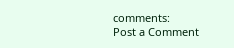comments:
Post a Comment